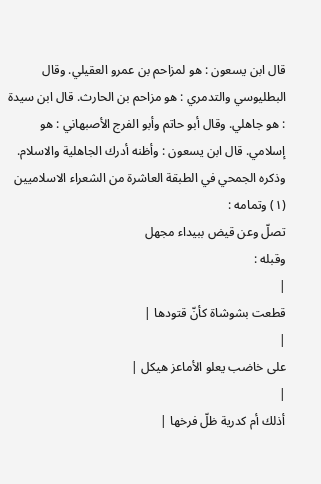قال ابن يسعون : هو لمزاحم بن عمرو العقيلي. وقال البطليوسي والتدمري : هو مزاحم بن الحارث. قال ابن سيدة : هو جاهلي. وقال أبو حاتم وأبو الفرج الأصبهاني : هو إسلامي. قال ابن يسعون : وأظنه أدرك الجاهلية والاسلام. وذكره الجمحي في الطبقة العاشرة من الشعراء الاسلاميين (١) وتمامه :
تصلّ وعن قيض ببيداء مجهل
وقبله :
|
قطعت بشوشاة كأنّ قتودها |
|
على خاضب يعلو الأماعز هيكل |
|
أذلك أم كدرية ظلّ فرخها |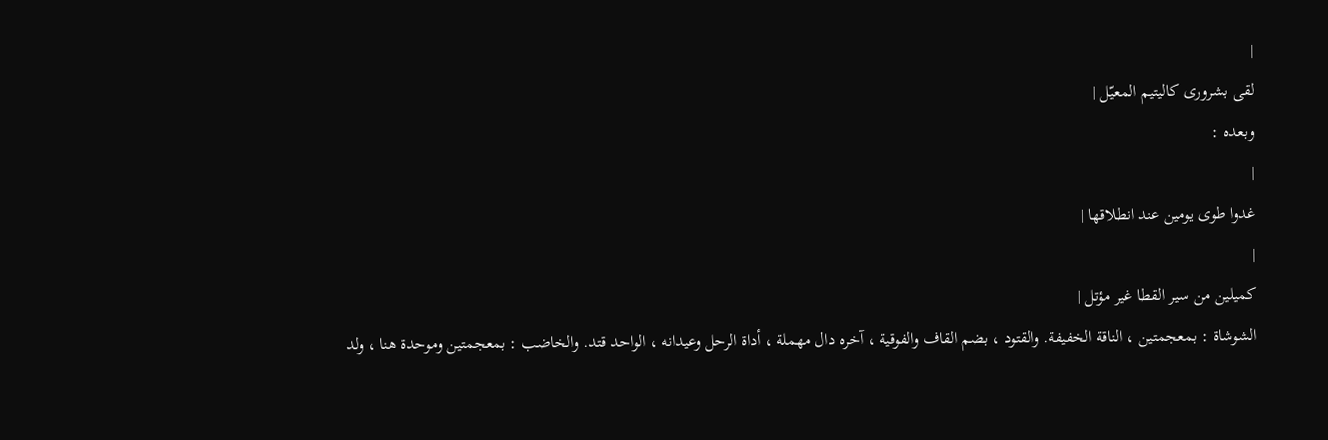|
لقى بشرورى كاليتيم المعيّل |
وبعده :
|
غدوا طوى يومين عند انطلاقها |
|
كميلين من سير القطا غير مؤتل |
الشوشاة : بمعجمتين ، الناقة الخفيفة. والقتود ، بضم القاف والفوقية ، آخره دال مهملة ، أداة الرحل وعيدانه ، الواحد قتد. والخاضب : بمعجمتين وموحدة هنا ، ولد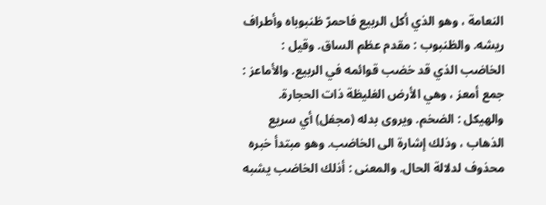النعامة ، وهو الذي أكل الربيع فاحمرّ ظنبوباه وأطراف ريشه. والظنبوب : مقدم عظم الساق. وقيل : الخاضب الذي قد خضب قوائمه في الربيع. والأماعز : جمع أمعز ، وهي الأرض الغليظة ذات الحجارة. والهيكل : الضخم. ويروى بدله (مجفل) أي سريع الذهاب ، وذلك إشارة الى الخاضب. وهو مبتدأ خبره محذوف لدلالة الحال. والمعنى : أذلك الخاضب يشبه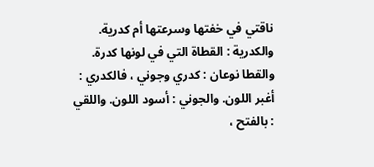ناقتي في خفتها وسرعتها أم كدرية. والكدرية : القطاة التي في لونها كدرة. والقطا نوعان : كدري وجوني ، فالكدري : أغبر اللون. والجوني : أسود اللون. واللقي : بالفتح ،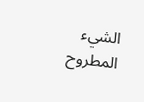الشيء المطروح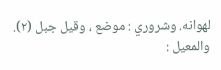لهوانه. وشروري : موضع ، وقيل جبل (٢). والمعيل :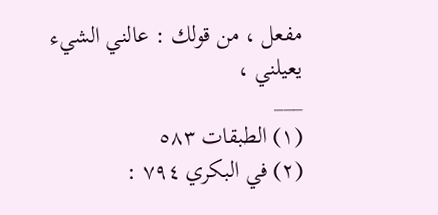مفعل ، من قولك : عالني الشيء يعيلني ،
___
(١) الطبقات ٥٨٣
(٢) في البكري ٧٩٤ :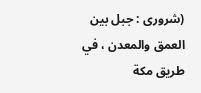(شرورى : جبل بين العمق والمعدن ، في طريق مكة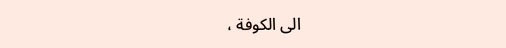الى الكوفة ،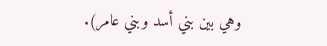وهي بين بني أسد وبني عامر).